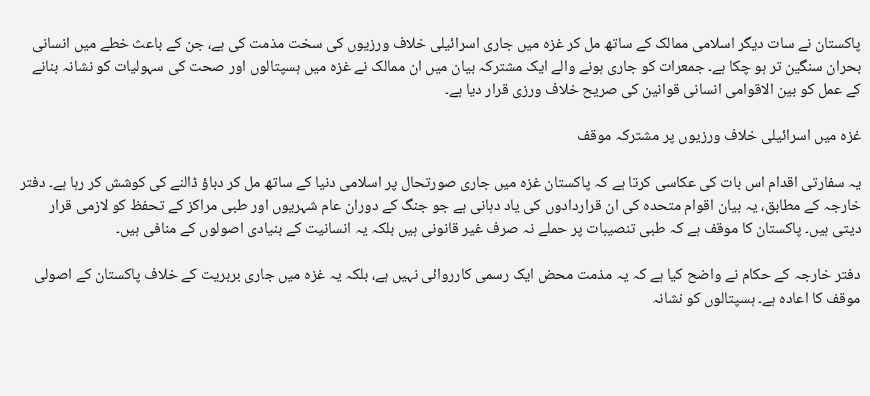پاکستان نے سات دیگر اسلامی ممالک کے ساتھ مل کر غزہ میں جاری اسرائیلی خلاف ورزیوں کی سخت مذمت کی ہے، جن کے باعث خطے میں انسانی بحران سنگین تر ہو چکا ہے۔ جمعرات کو جاری ہونے والے ایک مشترکہ بیان میں ان ممالک نے غزہ میں ہسپتالوں اور صحت کی سہولیات کو نشانہ بنانے کے عمل کو بین الاقوامی انسانی قوانین کی صریح خلاف ورزی قرار دیا ہے۔

غزہ میں اسرائیلی خلاف ورزیوں پر مشترکہ موقف

یہ سفارتی اقدام اس بات کی عکاسی کرتا ہے کہ پاکستان غزہ میں جاری صورتحال پر اسلامی دنیا کے ساتھ مل کر دباؤ ڈالنے کی کوشش کر رہا ہے۔ دفتر خارجہ کے مطابق، یہ بیان اقوام متحدہ کی ان قراردادوں کی یاد دہانی ہے جو جنگ کے دوران عام شہریوں اور طبی مراکز کے تحفظ کو لازمی قرار دیتی ہیں۔ پاکستان کا موقف ہے کہ طبی تنصیبات پر حملے نہ صرف غیر قانونی ہیں بلکہ یہ انسانیت کے بنیادی اصولوں کے منافی ہیں۔

دفتر خارجہ کے حکام نے واضح کیا ہے کہ یہ مذمت محض ایک رسمی کارروائی نہیں ہے، بلکہ یہ غزہ میں جاری بربریت کے خلاف پاکستان کے اصولی موقف کا اعادہ ہے۔ ہسپتالوں کو نشانہ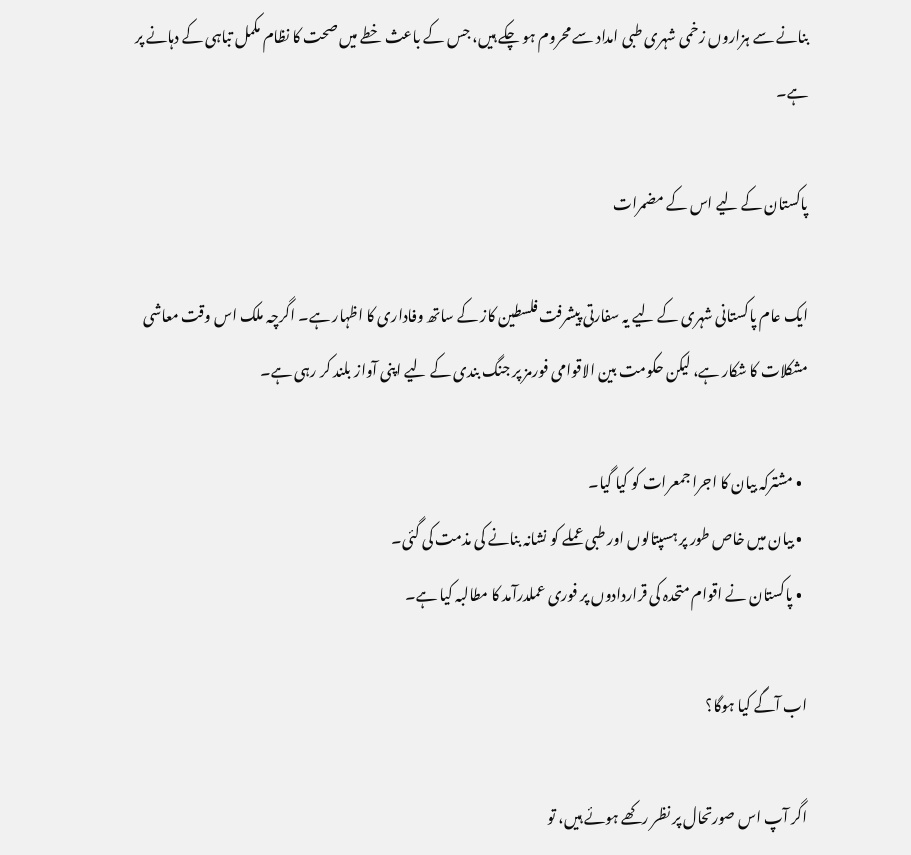بنانے سے ہزاروں زخمی شہری طبی امداد سے محروم ہو چکے ہیں، جس کے باعث خطے میں صحت کا نظام مکمل تباہی کے دہانے پر ہے۔

پاکستان کے لیے اس کے مضمرات

ایک عام پاکستانی شہری کے لیے یہ سفارتی پیشرفت فلسطین کاز کے ساتھ وفاداری کا اظہار ہے۔ اگرچہ ملک اس وقت معاشی مشکلات کا شکار ہے، لیکن حکومت بین الاقوامی فورمز پر جنگ بندی کے لیے اپنی آواز بلند کر رہی ہے۔

  • مشترکہ بیان کا اجرا جمعرات کو کیا گیا۔
  • بیان میں خاص طور پر ہسپتالوں اور طبی عملے کو نشانہ بنانے کی مذمت کی گئی۔
  • پاکستان نے اقوام متحدہ کی قراردادوں پر فوری عملدرآمد کا مطالبہ کیا ہے۔

اب آگے کیا ہوگا؟

اگر آپ اس صورتحال پر نظر رکھے ہوئے ہیں، تو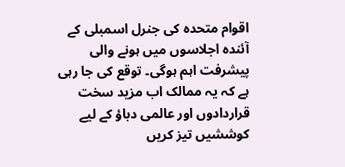اقوام متحدہ کی جنرل اسمبلی کے آئندہ اجلاسوں میں ہونے والی پیشرفت اہم ہوگی۔ توقع کی جا رہی ہے کہ یہ ممالک اب مزید سخت قراردادوں اور عالمی دباؤ کے لیے کوششیں تیز کریں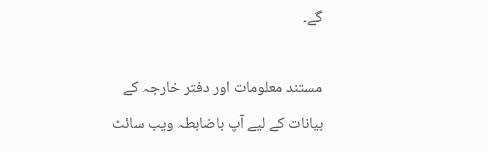گے۔

مستند معلومات اور دفتر خارجہ کے بیانات کے لیے آپ باضابطہ ویب سائٹ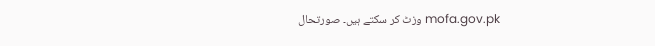mofa.gov.pk وزٹ کر سکتے ہیں۔ صورتحال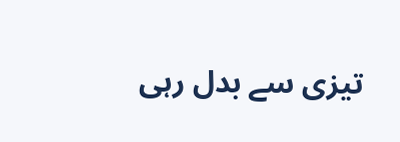تیزی سے بدل رہی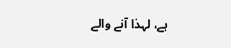ہے، لہذا آنے والے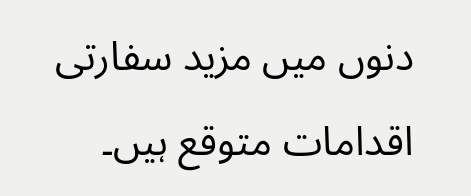دنوں میں مزید سفارتی اقدامات متوقع ہیں۔